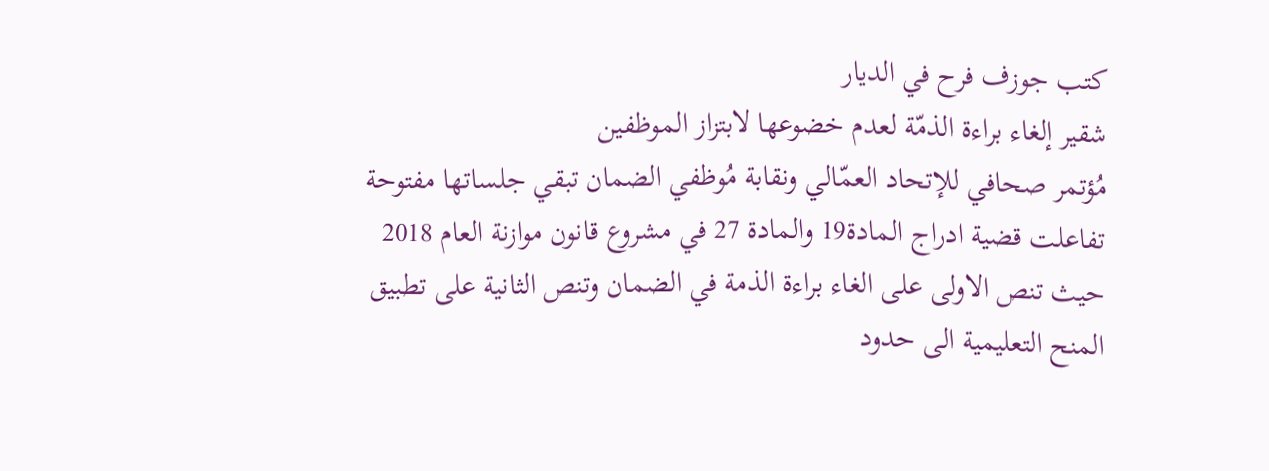كتب جوزف فرح في الديار
شقير إلغاء براءة الذمّة لعدم خضوعها لابتزاز الموظفين
مُؤتمر صحافي للإتحاد العمّالي ونقابة مُوظفي الضمان تبقي جلساتها مفتوحة
تفاعلت قضية ادراج المادة19 والمادة 27 في مشروع قانون موازنة العام 2018 حيث تنص الاولى على الغاء براءة الذمة في الضمان وتنص الثانية على تطبيق المنح التعليمية الى حدود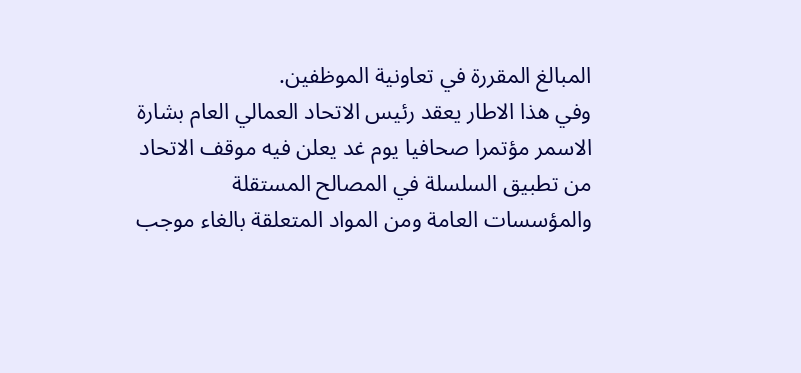المبالغ المقررة في تعاونية الموظفين.
وفي هذا الاطار يعقد رئيس الاتحاد العمالي العام بشارة الاسمر مؤتمرا صحافيا يوم غد يعلن فيه موقف الاتحاد من تطبيق السلسلة في المصالح المستقلة والمؤسسات العامة ومن المواد المتعلقة بالغاء موجب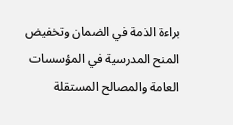براءة الذمة في الضمان وتخفيض المنح المدرسية في المؤسسات العامة والمصالح المستقلة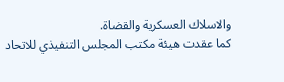والاسلاك العسكرية والقضاة.
كما عقدت هيئة مكتب المجلس التنفيذي للاتحاد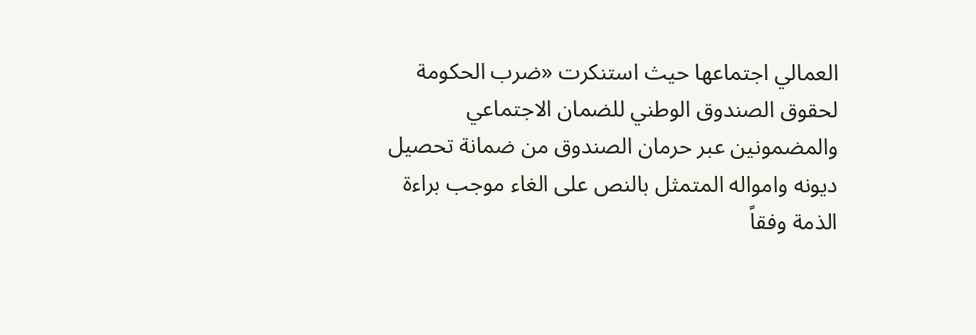العمالي اجتماعها حيث استنكرت «ضرب الحكومة لحقوق الصندوق الوطني للضمان الاجتماعي والمضمونين عبر حرمان الصندوق من ضمانة تحصيل ديونه وامواله المتمثل بالنص على الغاء موجب براءة الذمة وفقاً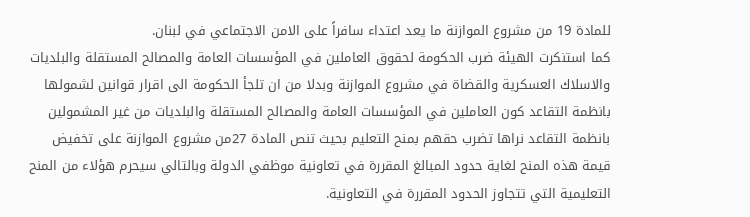للمادة 19 من مشروع الموازنة ما يعد اعتداء سافراً على الامن الاجتماعي في لبنان.
كما استنكرت الهيئة ضرب الحكومة لحقوق العاملين في المؤسسات العامة والمصالح المستقلة والبلديات والاسلاك العسكرية والقضاة في مشروع الموازنة وبدلا من ان تلجأ الحكومة الى اقرار قوانين لشمولها بانظمة التقاعد كون العاملين في المؤسسات العامة والمصالح المستقلة والبلديات من غير المشمولين بانظمة التقاعد نراها تضرب حقهم بمنح التعليم بحيث تنص المادة 27من مشروع الموازنة على تخفيض قيمة هذه المنح لغاية حدود المبالغ المقررة في تعاونية موظفي الدولة وبالتالي سيحرم هؤلاء من المنح التعليمية التي تتجاوز الحدود المقررة في التعاونية.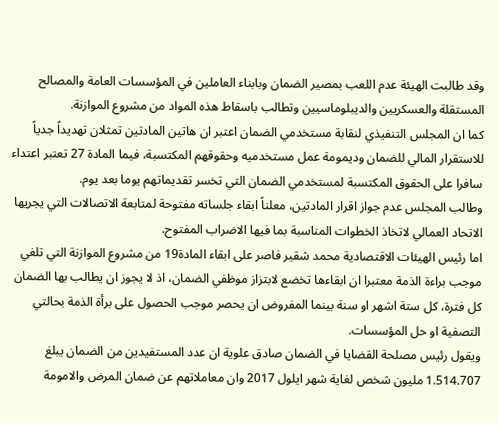وقد طالبت الهيئة عدم اللعب بمصير الضمان وبابناء العاملين في المؤسسات العامة والمصالح المستقلة والعسكريين والديبلوماسيين وتطالب باسقاط هذه المواد من مشروع الموازنة.
كما ان المجلس التنفيذي لنقابة مستخدمي الضمان اعتبر ان هاتين المادتين تمثلان تهديداً جدياً للاستقرار المالي للضمان وديمومة عمل مستخدميه وحقوقهم المكتسبة، فيما المادة 27 تعتبر اعتداء سافرا على الحقوق المكتسبة لمستخدمي الضمان التي تخسر تقديماتهم يوما بعد يوم.
وطالب المجلس عدم جواز اقرار المادتين، معلناً ابقاء جلساته مفتوحة لمتابعة الاتصالات التي يجريها الاتحاد العمالي لاتخاذ الخطوات المناسبة بما فيها الاضراب المفتوح.
اما رئيس الهيئات الاقتصادية محمد شقير فاصر على ابقاء المادة19 من مشروع الموازنة التي تلغي موجب براءة الذمة معتبرا ان ابقاءها تخضع لابتزاز موظفي الضمان، اذ لا يجوز ان يطالب بها الضمان كل فترة، كل ستة اشهر او سنة بينما المفروض ان يحصر موجب الحصول على برأة الذمة بحالتي التصفية او حل المؤسسات.
ويقول رئيس مصلحة القضايا في الضمان صادق علوية ان عدد المستفيدين من الضمان يبلغ 1.514.707 مليون شخص لغاية شهر ايلول 2017 وان معاملاتهم عن ضمان المرض والامومة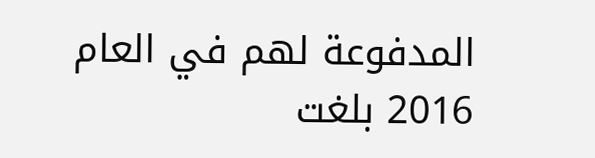المدفوعة لهم في العام 2016 بلغت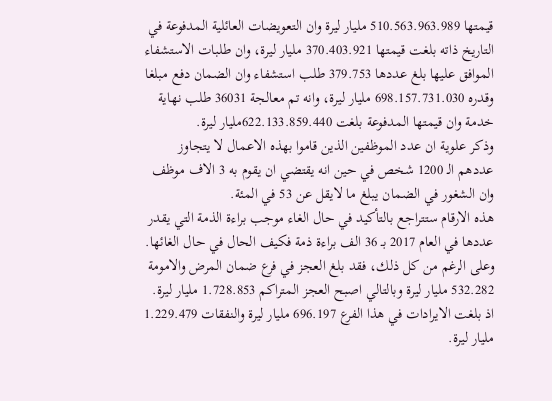قيمتها 510.563.963.989 مليار ليرة وان التعويضات العائلية المدفوعة في التاريخ ذاته بلغت قيمتها 370.403.921 مليار ليرة، وان طلبات الاستشفاء الموافق عليها بلغ عددها 379.753 طلب استشفاء وان الضمان دفع مبلغا وقدره 698.157.731.030 مليار ليرة، وانه تم معالجة 36031 طلب نهاية خدمة وان قيمتها المدفوعة بلغت 622.133.859.440مليار ليرة.
وذكر علوية ان عدد الموظفين الذين قاموا بهذه الاعمال لا يتجاوز عددهم الـ 1200 شخص في حين انه يقتضي ان يقوم به 3 الاف موظف وان الشغور في الضمان يبلغ ما لايقل عن 53 في المئة.
هذه الارقام ستتراجع بالتأكيد في حال الغاء موجب براءة الذمة التي يقدر عددها في العام 2017 بـ 36 الف براءة ذمة فكيف الحال في حال الغائها.
وعلى الرغم من كل ذلك، فقد بلغ العجز في فرع ضمان المرض والامومة 532.282 مليار ليرة وبالتالي اصبح العجز المتراكم 1.728.853 مليار ليرة. اذ بلغت الايرادات في هذا الفرع 696.197 مليار ليرة والنفقات 1.229.479 مليار ليرة.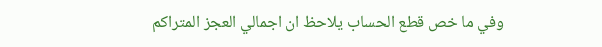وفي ما خص قطع الحساب يلاحظ ان اجمالي العجز المتراكم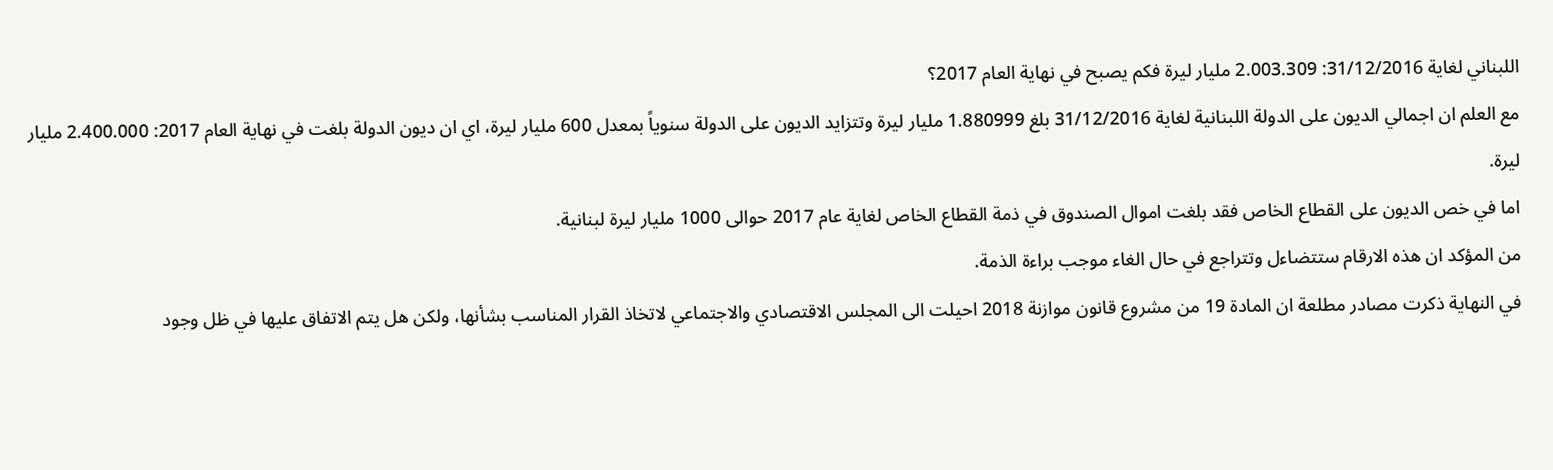اللبناني لغاية 31/12/2016: 2.003.309 مليار ليرة فكم يصبح في نهاية العام 2017؟
مع العلم ان اجمالي الديون على الدولة اللبنانية لغاية 31/12/2016 بلغ 1.880999 مليار ليرة وتتزايد الديون على الدولة سنوياً بمعدل 600 مليار ليرة، اي ان ديون الدولة بلغت في نهاية العام 2017: 2.400.000 مليار ليرة.
اما في خص الديون على القطاع الخاص فقد بلغت اموال الصندوق في ذمة القطاع الخاص لغاية عام 2017 حوالى 1000 مليار ليرة لبنانية.
من المؤكد ان هذه الارقام ستتضاءل وتتراجع في حال الغاء موجب براءة الذمة.
في النهاية ذكرت مصادر مطلعة ان المادة 19 من مشروع قانون موازنة 2018 احيلت الى المجلس الاقتصادي والاجتماعي لاتخاذ القرار المناسب بشأنها، ولكن هل يتم الاتفاق عليها في ظل وجود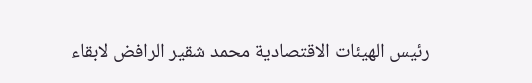رئيس الهيئات الاقتصادية محمد شقير الرافض لابقاء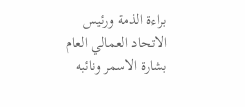براءة الذمة ورئيس الاتحاد العمالي العام بشارة الاسمر ونائبه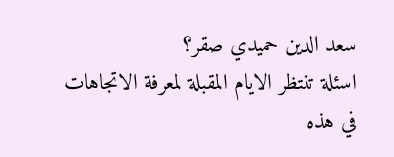سعد الدين حميدي صقر؟
اسئلة تنتظر الايام المقبلة لمعرفة الاتجاهات في هذه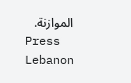الموازنة.
Press Lebanon